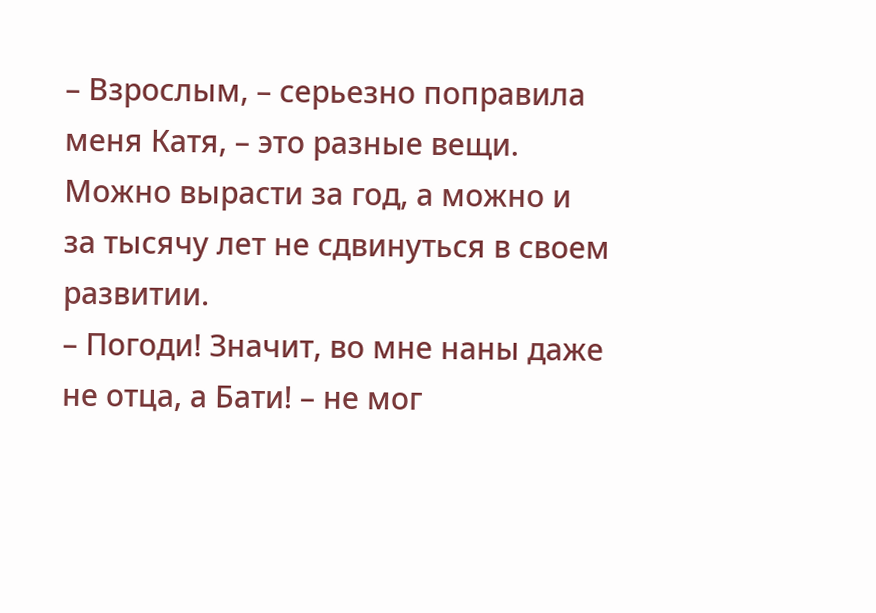– Взрослым, – серьезно поправила меня Катя, – это разные вещи. Можно вырасти за год, а можно и за тысячу лет не сдвинуться в своем развитии.
– Погоди! Значит, во мне наны даже не отца, а Бати! – не мог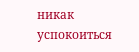никак успокоиться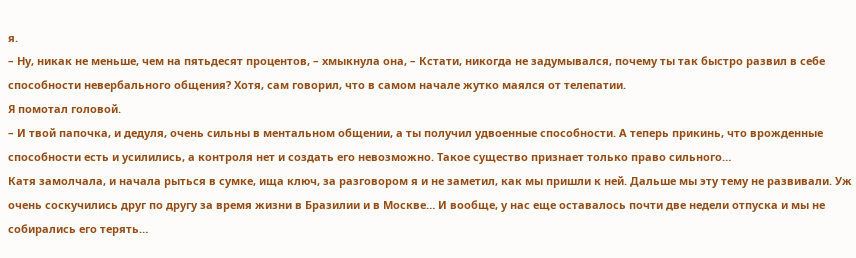я.
– Ну, никак не меньше, чем на пятьдесят процентов, – хмыкнула она, – Кстати, никогда не задумывался, почему ты так быстро развил в себе способности невербального общения? Хотя, сам говорил, что в самом начале жутко маялся от телепатии.
Я помотал головой.
– И твой папочка, и дедуля, очень сильны в ментальном общении, а ты получил удвоенные способности. А теперь прикинь, что врожденные способности есть и усилились, а контроля нет и создать его невозможно. Такое существо признает только право сильного…
Катя замолчала, и начала рыться в сумке, ища ключ, за разговором я и не заметил, как мы пришли к ней. Дальше мы эту тему не развивали. Уж очень соскучились друг по другу за время жизни в Бразилии и в Москве… И вообще, у нас еще оставалось почти две недели отпуска и мы не собирались его терять…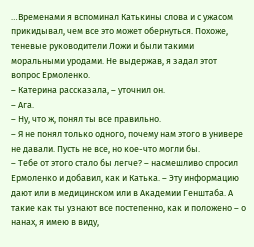…Временами я вспоминал Катькины слова и с ужасом прикидывал, чем все это может обернуться. Похоже, теневые руководители Ложи и были такими моральными уродами. Не выдержав, я задал этот вопрос Ермоленко.
– Катерина рассказала, – уточнил он.
– Ага.
– Ну, что ж, понял ты все правильно.
– Я не понял только одного, почему нам этого в универе не давали. Пусть не все, но кое-что могли бы.
– Тебе от этого стало бы легче? – насмешливо спросил Ермоленко и добавил, как и Катька. – Эту информацию дают или в медицинском или в Академии Генштаба. А такие как ты узнают все постепенно, как и положено – о нанах, я имею в виду,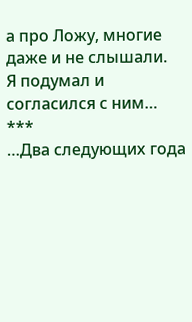а про Ложу, многие даже и не слышали.
Я подумал и согласился с ним…
***
…Два следующих года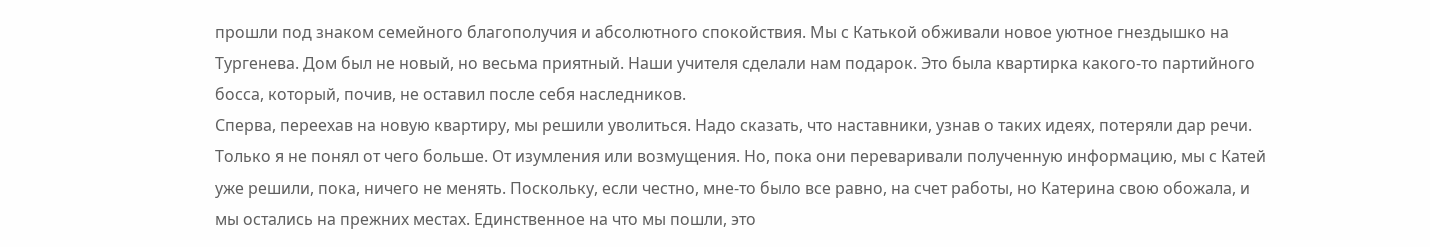прошли под знаком семейного благополучия и абсолютного спокойствия. Мы с Катькой обживали новое уютное гнездышко на Тургенева. Дом был не новый, но весьма приятный. Наши учителя сделали нам подарок. Это была квартирка какого-то партийного босса, который, почив, не оставил после себя наследников.
Сперва, переехав на новую квартиру, мы решили уволиться. Надо сказать, что наставники, узнав о таких идеях, потеряли дар речи. Только я не понял от чего больше. От изумления или возмущения. Но, пока они переваривали полученную информацию, мы с Катей уже решили, пока, ничего не менять. Поскольку, если честно, мне-то было все равно, на счет работы, но Катерина свою обожала, и мы остались на прежних местах. Единственное на что мы пошли, это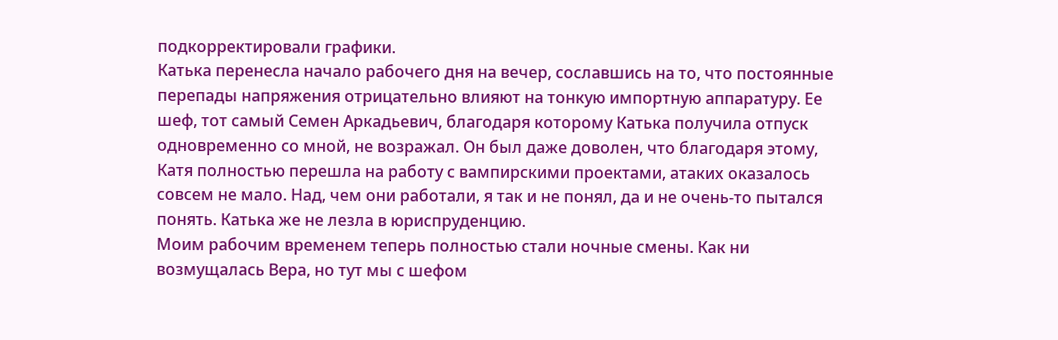подкорректировали графики.
Катька перенесла начало рабочего дня на вечер, сославшись на то, что постоянные перепады напряжения отрицательно влияют на тонкую импортную аппаратуру. Ее шеф, тот самый Семен Аркадьевич, благодаря которому Катька получила отпуск одновременно со мной, не возражал. Он был даже доволен, что благодаря этому, Катя полностью перешла на работу с вампирскими проектами, атаких оказалось совсем не мало. Над, чем они работали, я так и не понял, да и не очень-то пытался понять. Катька же не лезла в юриспруденцию.
Моим рабочим временем теперь полностью стали ночные смены. Как ни возмущалась Вера, но тут мы с шефом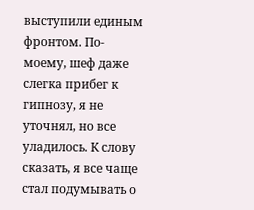выступили единым фронтом. По-моему, шеф даже слегка прибег к гипнозу, я не уточнял, но все уладилось. К слову сказать, я все чаще стал подумывать о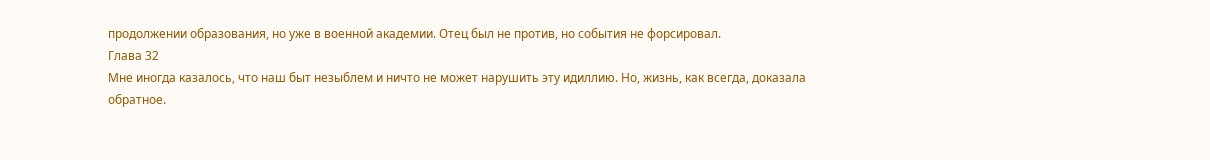продолжении образования, но уже в военной академии. Отец был не против, но события не форсировал.
Глава 32
Мне иногда казалось, что наш быт незыблем и ничто не может нарушить эту идиллию. Но, жизнь, как всегда, доказала обратное.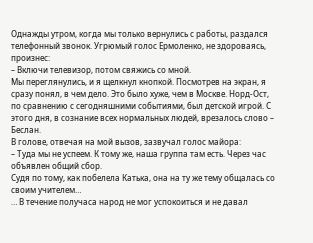Однажды утром, когда мы только вернулись с работы, раздался телефонный звонок. Угрюмый голос Ермоленко, не здороваясь, произнес:
– Включи телевизор, потом свяжись со мной.
Мы переглянулись, и я щелкнул кнопкой. Посмотрев на экран, я сразу понял, в чем дело. Это было хуже, чем в Москве. Норд-Ост, по сравнению с сегодняшними событиями, был детской игрой. С этого дня, в сознание всех нормальных людей, врезалось слово – Беслан.
В голове, отвечая на мой вызов, зазвучал голос майора:
– Туда мы не успеем. К тому же, наша группа там есть. Через час объявлен общий сбор.
Судя по тому, как побелела Катька, она на ту же тему общалась со своим учителем…
… В течение получаса народ не мог успокоиться и не давал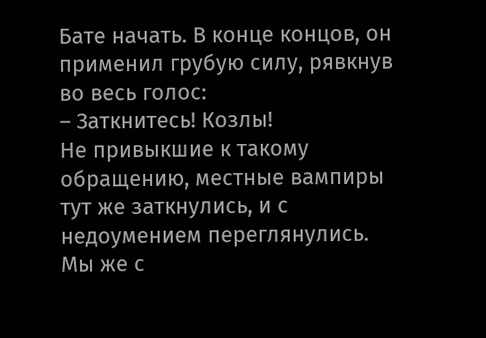Бате начать. В конце концов, он применил грубую силу, рявкнув во весь голос:
– Заткнитесь! Козлы!
Не привыкшие к такому обращению, местные вампиры тут же заткнулись, и с недоумением переглянулись. Мы же с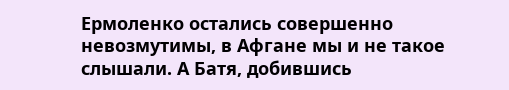Ермоленко остались совершенно невозмутимы, в Афгане мы и не такое слышали. А Батя, добившись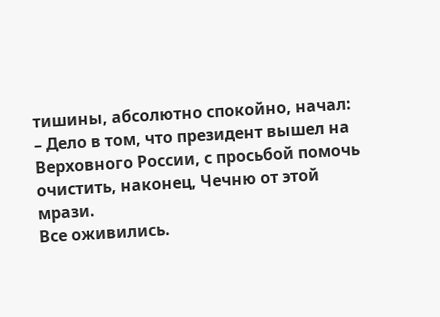тишины, абсолютно спокойно, начал:
– Дело в том, что президент вышел на Верховного России, с просьбой помочь очистить, наконец, Чечню от этой мрази.
Все оживились.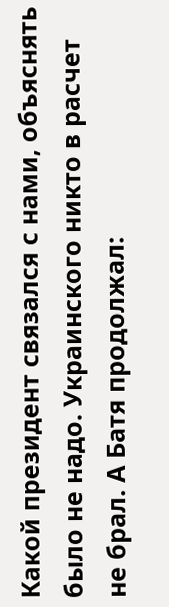Какой президент связался с нами, объяснять было не надо. Украинского никто в расчет не брал. А Батя продолжал: